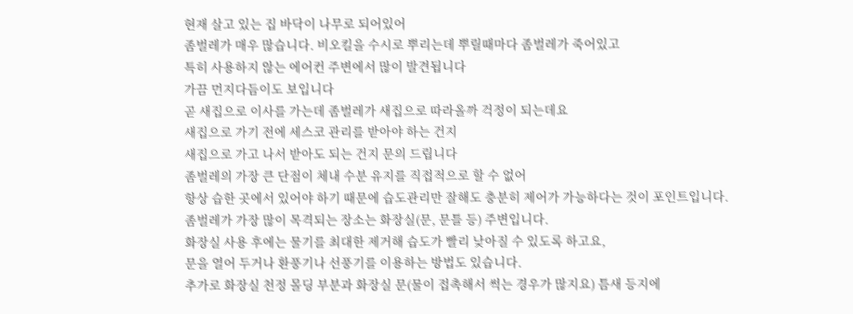현재 살고 있는 집 바닥이 나무로 되어있어
좀벌레가 매우 많습니다. 비오킬을 수시로 뿌리는데 뿌릴때마다 좀벌레가 죽어있고
특히 사용하지 않는 에어컨 주변에서 많이 발견됩니다
가끔 먼지다듬이도 보입니다
곧 새집으로 이사를 가는데 좀벌레가 새집으로 따라올까 걱정이 되는데요
새집으로 가기 전에 세스코 관리를 받아야 하는 건지
새집으로 가고 나서 받아도 되는 건지 문의 드립니다
좀벌레의 가장 큰 단점이 체내 수분 유지를 직접적으로 할 수 없어
항상 습한 곳에서 있어야 하기 때문에 습도관리만 잘해도 충분히 제어가 가능하다는 것이 포인트입니다.
좀벌레가 가장 많이 목격되는 장소는 화장실(문, 문틀 등) 주변입니다.
화장실 사용 후에는 물기를 최대한 제거해 습도가 빨리 낮아질 수 있도록 하고요,
문을 열어 두거나 환풍기나 선풍기를 이용하는 방법도 있습니다.
추가로 화장실 천정 몰딩 부분과 화장실 문(물이 접촉해서 썩는 경우가 많지요) 틈새 등지에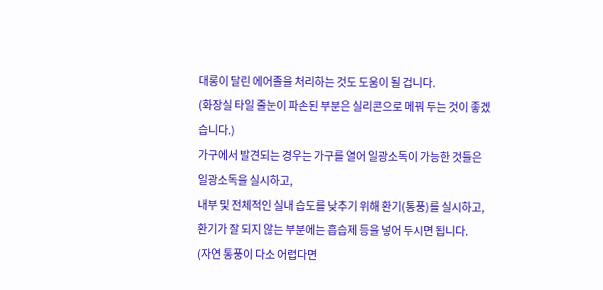대롱이 달린 에어졸을 처리하는 것도 도움이 될 겁니다.
(화장실 타일 줄눈이 파손된 부분은 실리콘으로 메꿔 두는 것이 좋겠습니다.)
가구에서 발견되는 경우는 가구를 열어 일광소독이 가능한 것들은 일광소독을 실시하고,
내부 및 전체적인 실내 습도를 낮추기 위해 환기(통풍)를 실시하고,
환기가 잘 되지 않는 부분에는 흡습제 등을 넣어 두시면 됩니다.
(자연 통풍이 다소 어렵다면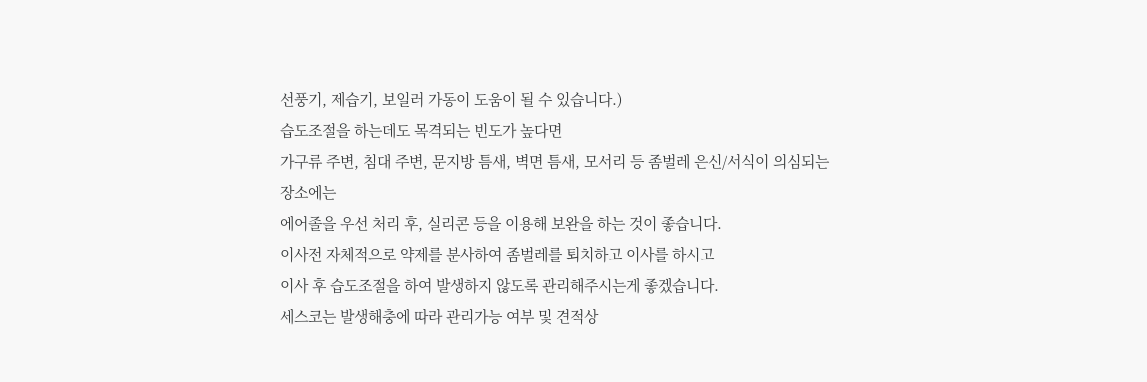선풍기, 제습기, 보일러 가동이 도움이 될 수 있습니다.)
습도조절을 하는데도 목격되는 빈도가 높다면
가구류 주변, 침대 주변, 문지방 틈새, 벽면 틈새, 모서리 등 좀벌레 은신/서식이 의심되는 장소에는
에어졸을 우선 처리 후, 실리콘 등을 이용해 보완을 하는 것이 좋습니다.
이사전 자체적으로 약제를 분사하여 좀벌레를 퇴치하고 이사를 하시고
이사 후 습도조절을 하여 발생하지 않도록 관리해주시는게 좋겠습니다.
세스코는 발생해충에 따라 관리가능 여부 및 견적상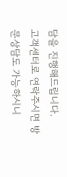담을 진행해드립니다.
고객센터로 연락주시면 방문상담도 가능하시니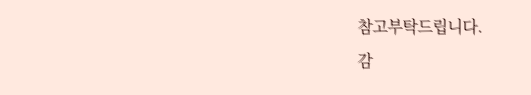참고부탁드립니다.
감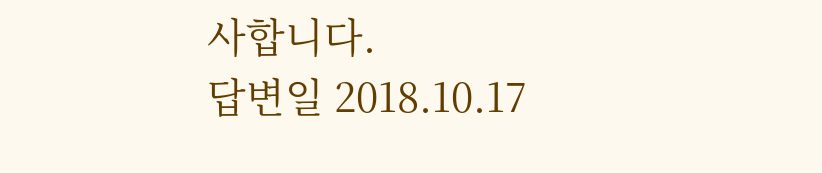사합니다.
답변일 2018.10.17